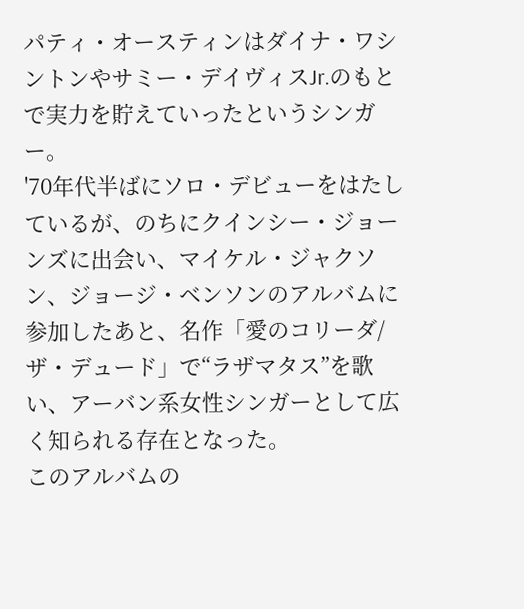パティ・オースティンはダイナ・ワシントンやサミー・デイヴィスJr.のもとで実力を貯えていったというシンガー。
'70年代半ばにソロ・デビューをはたしているが、のちにクインシー・ジョーンズに出会い、マイケル・ジャクソン、ジョージ・ベンソンのアルバムに参加したあと、名作「愛のコリーダ/ザ・デュード」で“ラザマタス”を歌い、アーバン系女性シンガーとして広く知られる存在となった。
このアルバムの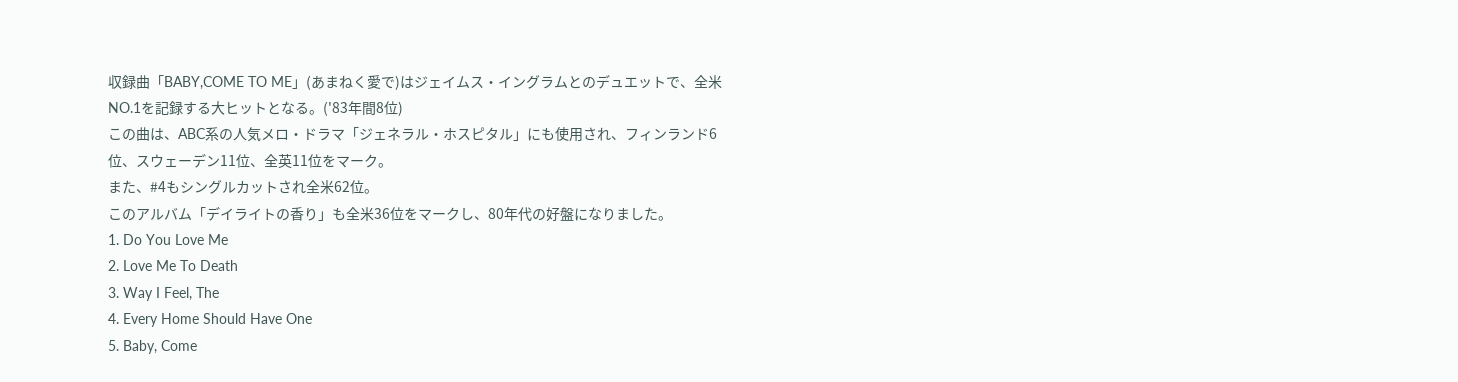収録曲「BABY,COME TO ME」(あまねく愛で)はジェイムス・イングラムとのデュエットで、全米NO.1を記録する大ヒットとなる。('83年間8位)
この曲は、ABC系の人気メロ・ドラマ「ジェネラル・ホスピタル」にも使用され、フィンランド6位、スウェーデン11位、全英11位をマーク。
また、#4もシングルカットされ全米62位。
このアルバム「デイライトの香り」も全米36位をマークし、80年代の好盤になりました。
1. Do You Love Me
2. Love Me To Death
3. Way I Feel, The
4. Every Home Should Have One
5. Baby, Come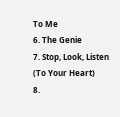To Me
6. The Genie
7. Stop, Look, Listen (To Your Heart)
8.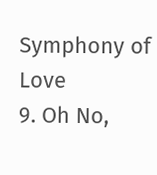Symphony of Love
9. Oh No,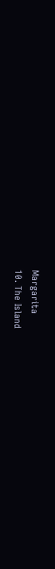Margarita
10. The Island